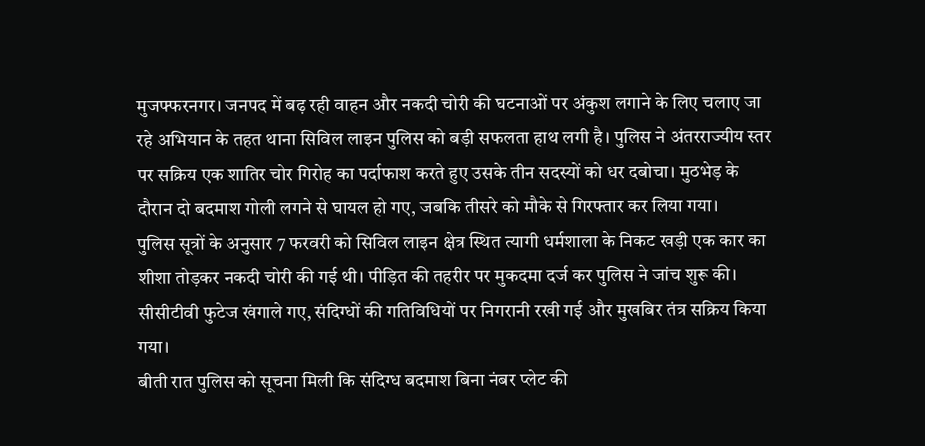मुजफ्फरनगर। जनपद में बढ़ रही वाहन और नकदी चोरी की घटनाओं पर अंकुश लगाने के लिए चलाए जा रहे अभियान के तहत थाना सिविल लाइन पुलिस को बड़ी सफलता हाथ लगी है। पुलिस ने अंतरराज्यीय स्तर पर सक्रिय एक शातिर चोर गिरोह का पर्दाफाश करते हुए उसके तीन सदस्यों को धर दबोचा। मुठभेड़ के दौरान दो बदमाश गोली लगने से घायल हो गए, जबकि तीसरे को मौके से गिरफ्तार कर लिया गया।
पुलिस सूत्रों के अनुसार 7 फरवरी को सिविल लाइन क्षेत्र स्थित त्यागी धर्मशाला के निकट खड़ी एक कार का शीशा तोड़कर नकदी चोरी की गई थी। पीड़ित की तहरीर पर मुकदमा दर्ज कर पुलिस ने जांच शुरू की। सीसीटीवी फुटेज खंगाले गए, संदिग्धों की गतिविधियों पर निगरानी रखी गई और मुखबिर तंत्र सक्रिय किया गया।
बीती रात पुलिस को सूचना मिली कि संदिग्ध बदमाश बिना नंबर प्लेट की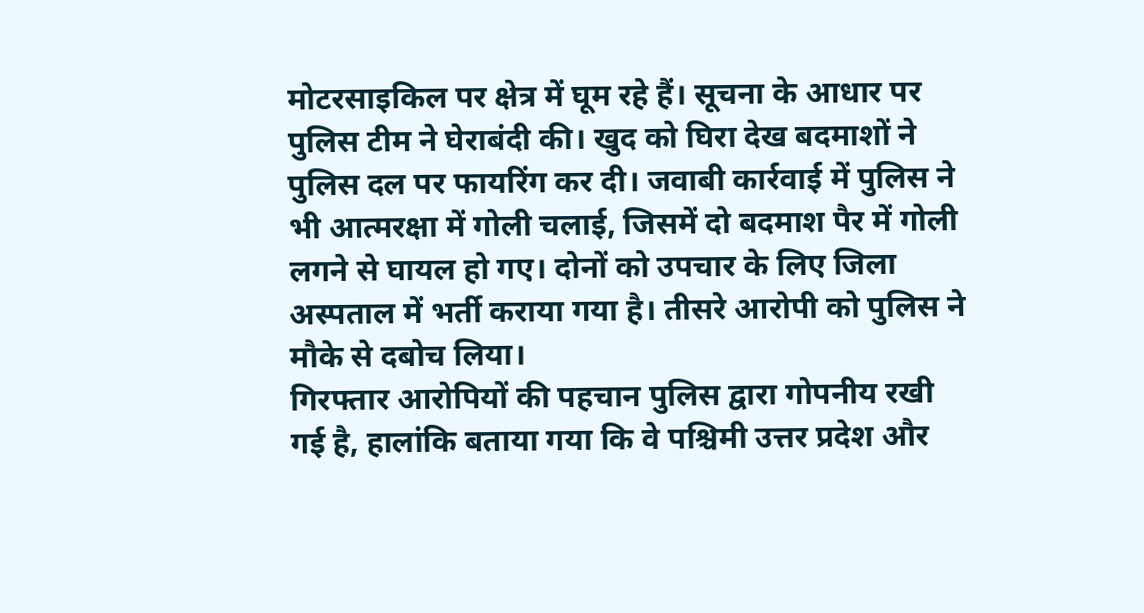मोटरसाइकिल पर क्षेत्र में घूम रहे हैं। सूचना के आधार पर पुलिस टीम ने घेराबंदी की। खुद को घिरा देख बदमाशों ने पुलिस दल पर फायरिंग कर दी। जवाबी कार्रवाई में पुलिस ने भी आत्मरक्षा में गोली चलाई, जिसमें दो बदमाश पैर में गोली लगने से घायल हो गए। दोनों को उपचार के लिए जिला अस्पताल में भर्ती कराया गया है। तीसरे आरोपी को पुलिस ने मौके से दबोच लिया।
गिरफ्तार आरोपियों की पहचान पुलिस द्वारा गोपनीय रखी गई है, हालांकि बताया गया कि वे पश्चिमी उत्तर प्रदेश और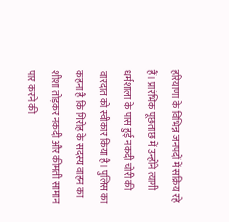हरियाणा के विभिन्न जनपदों में सक्रिय रहे हैं। प्रारंभिक पूछताछ में उन्होंने त्यागी धर्मशाला के पास हुई नकदी चोरी की वारदात को स्वीकार किया है। पुलिस का कहना है कि गिरोह के सदस्य वाहन का शीशा तोड़कर नकदी और कीमती सामान पार करने की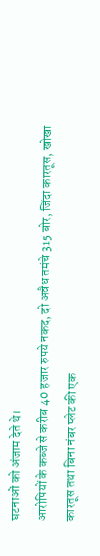घटनाओं को अंजाम देते थे।
आरोपियों के कब्जे से करीब 40 हजार रुपये नकद, दो अवैध तमंचे 315 बोर, जिंदा कारतूस, खोखा कारतूस तथा बिना नंबर प्लेट की एक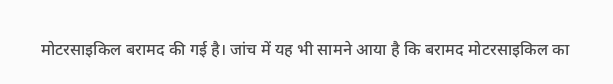मोटरसाइकिल बरामद की गई है। जांच में यह भी सामने आया है कि बरामद मोटरसाइकिल का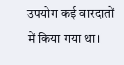उपयोग कई वारदातों में किया गया था।